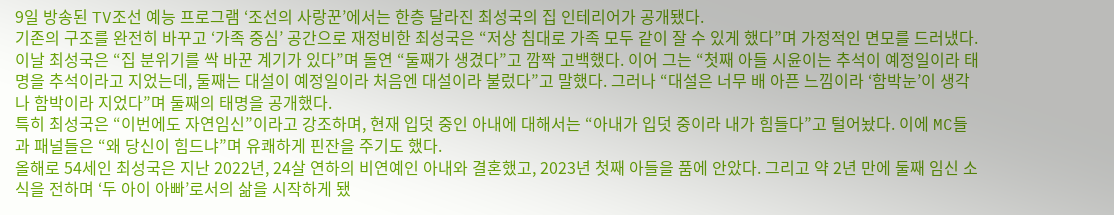9일 방송된 TV조선 예능 프로그램 ‘조선의 사랑꾼’에서는 한층 달라진 최성국의 집 인테리어가 공개됐다.
기존의 구조를 완전히 바꾸고 ‘가족 중심’ 공간으로 재정비한 최성국은 “저상 침대로 가족 모두 같이 잘 수 있게 했다”며 가정적인 면모를 드러냈다.
이날 최성국은 “집 분위기를 싹 바꾼 계기가 있다”며 돌연 “둘째가 생겼다”고 깜짝 고백했다. 이어 그는 “첫째 아들 시윤이는 추석이 예정일이라 태명을 추석이라고 지었는데, 둘째는 대설이 예정일이라 처음엔 대설이라 불렀다”고 말했다. 그러나 “대설은 너무 배 아픈 느낌이라 ‘함박눈’이 생각나 함박이라 지었다”며 둘째의 태명을 공개했다.
특히 최성국은 “이번에도 자연임신”이라고 강조하며, 현재 입덧 중인 아내에 대해서는 “아내가 입덧 중이라 내가 힘들다”고 털어놨다. 이에 MC들과 패널들은 “왜 당신이 힘드냐”며 유쾌하게 핀잔을 주기도 했다.
올해로 54세인 최성국은 지난 2022년, 24살 연하의 비연예인 아내와 결혼했고, 2023년 첫째 아들을 품에 안았다. 그리고 약 2년 만에 둘째 임신 소식을 전하며 ‘두 아이 아빠’로서의 삶을 시작하게 됐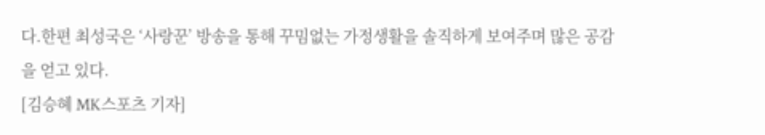다.한편 최성국은 ‘사랑꾼’ 방송을 통해 꾸밈없는 가정생활을 솔직하게 보여주며 많은 공감을 얻고 있다.
[김승혜 MK스포츠 기자]